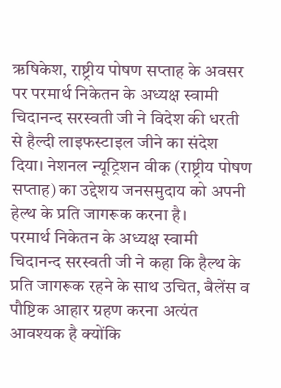ऋषिकेश, राष्ट्रीय पोषण सप्ताह के अवसर पर परमार्थ निकेतन के अध्यक्ष स्वामी चिदानन्द सरस्वती जी ने विदेश की धरती से हैल्दी लाइफस्टाइल जीने का संदेश दिया। नेशनल न्यूट्रिशन वीक (राष्ट्रीय पोषण सप्ताह) का उद्देशय जनसमुदाय को अपनी हेल्थ के प्रति जागरूक करना है।
परमार्थ निकेतन के अध्यक्ष स्वामी चिदानन्द सरस्वती जी ने कहा कि हैल्थ के प्रति जागरूक रहने के साथ उचित, बैलेंस व पौष्टिक आहार ग्रहण करना अत्यंत आवश्यक है क्योंकि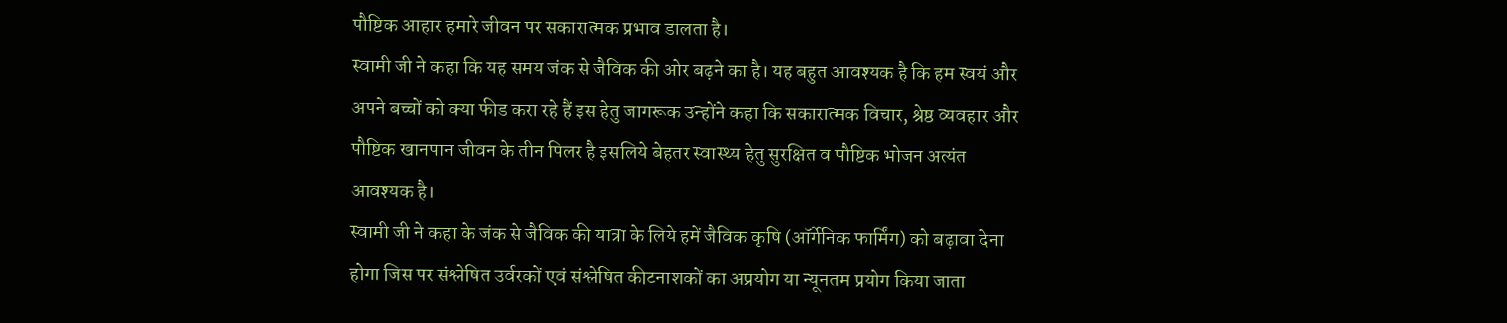पौष्टिक आहार हमारे जीवन पर सकारात्मक प्रभाव डालता है।
स्वामी जी ने कहा कि यह समय जंक से जैविक की ओर बढ़ने का है। यह बहुत आवश्यक है कि हम स्वयं और अपने बच्चों को क्या फीड करा रहे हैं इस हेतु जागरूक उन्होंने कहा कि सकारात्मक विचार, श्रेष्ठ व्यवहार और पौष्टिक खानपान जीवन के तीन पिलर है इसलिये बेहतर स्वास्थ्य हेतु सुरक्षित व पौष्टिक भोजन अत्यंत आवश्यक है।
स्वामी जी ने कहा के जंक से जैविक की यात्रा के लिये हमें जैविक कृषि (ऑर्गेनिक फार्मिंग) को बढ़ावा देना होगा जिस पर संश्लेषित उर्वरकों एवं संश्लेषित कीटनाशकों का अप्रयोग या न्यूनतम प्रयोग किया जाता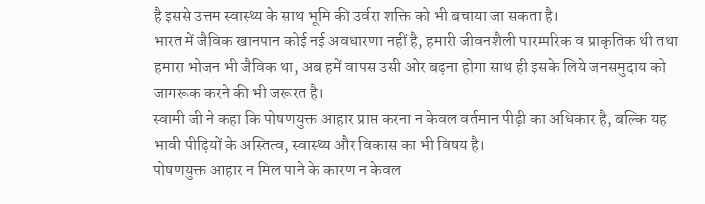है इससे उत्तम स्वास्थ्य के साथ भूमि की उर्वरा शक्ति को भी बचाया जा सकता है।
भारत में जैविक खानपान कोई नई अवधारणा नहीं है, हमारी जीवनशैली पारम्परिक व प्राकृतिक थी तथा हमारा भोजन भी जैविक था, अब हमें वापस उसी ओर बढ़ना होगा साथ ही इसके लिये जनसमुदाय को जागरूक करने की भी जरूरत है।
स्वामी जी ने कहा कि पोषणयुक्त आहार प्राप्त करना न केवल वर्तमान पीढ़ी का अधिकार है, बल्कि यह भावी पीढ़ियों के अस्तित्व, स्वास्थ्य और विकास का भी विषय है।
पोषणयुक्त आहार न मिल पाने के कारण न केवल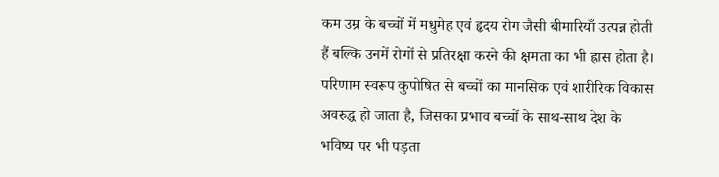कम उम्र के बच्चों में मधुमेह एवं हृदय रोग जैसी बीमारियाँ उत्पन्न होती हैं बल्कि उनमें रोगों से प्रतिरक्षा करने की क्षमता का भी ह्रास होता है। परिणाम स्वरूप कुपोषित से बच्चों का मानसिक एवं शारीरिक विकास अवरुद्ध हो जाता है, जिसका प्रभाव बच्चों के साथ-साथ देश के भविष्य पर भी पड़ता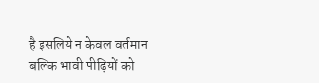है इसलिये न केवल वर्तमान बल्कि भावी पीढ़ियों को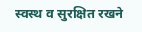स्वस्थ व सुरक्षित रखने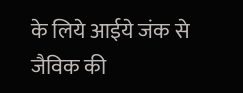के लिये आईये जंक से जैविक की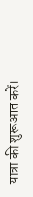यात्रा की शुरूआत करें।